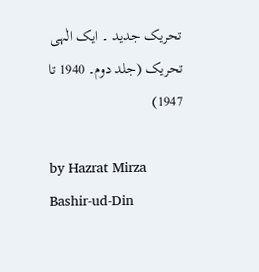تحریک جدید ۔ ایک الٰہی تحریک (جلد دوم۔ 1940 تا 1947)

by Hazrat Mirza Bashir-ud-Din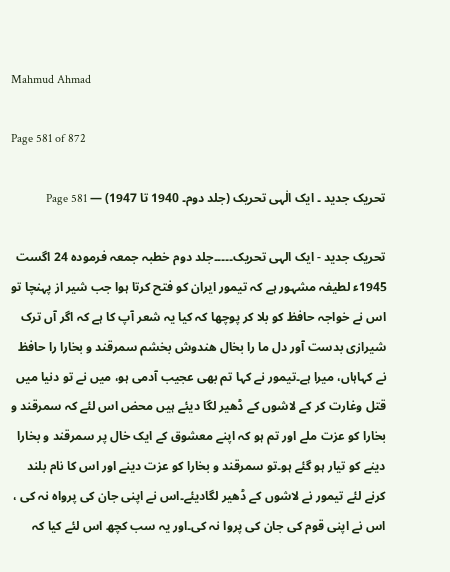Mahmud Ahmad

Page 581 of 872

تحریک جدید ۔ ایک الٰہی تحریک (جلد دوم۔ 1940 تا 1947) — Page 581

تحریک جدید - ایک الہی تحریک۔۔۔۔۔جلد دوم خطبہ جمعہ فرموده 24 اگست 1945ء لطیفہ مشہور ہے کہ تیمور ایران کو فتح کرتا ہوا جب شیر از پہنچا تو اس نے خواجہ حافظ کو بلا کر پوچھا کہ کیا یہ شعر آپ کا ہے کہ اگر آں ترک شیرازی بدست آور دل ما را بخال هندوش بخشم سمرقند و بخارا را حافظ نے کہاہاں، میرا ہے۔تیمور نے کہا تم بھی عجیب آدمی ہو، میں نے تو دنیا میں قتل وغارت کر کے لاشوں کے ڈھیر لگا دیئے ہیں محض اس لئے کہ سمرقند و بخارا کو عزت ملے اور تم ہو کہ اپنے معشوق کے ایک خال پر سمرقند و بخارا دینے کو تیار ہو گئے ہو۔تو سمرقند و بخارا کو عزت دینے اور اس کا نام بلند کرنے لئے تیمور نے لاشوں کے ڈھیر لگادیئے۔اس نے اپنی جان کی پرواہ نہ کی ، اس نے اپنی قوم کی جان کی پروا نہ کی۔اور یہ سب کچھ اس لئے کیا کہ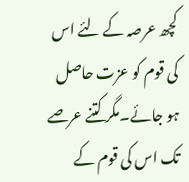کچھ عرصہ کے لئے اس کی قوم کو عزت حاصل ہو جائے۔مگر کتنے عرصے تک اس کی قوم کے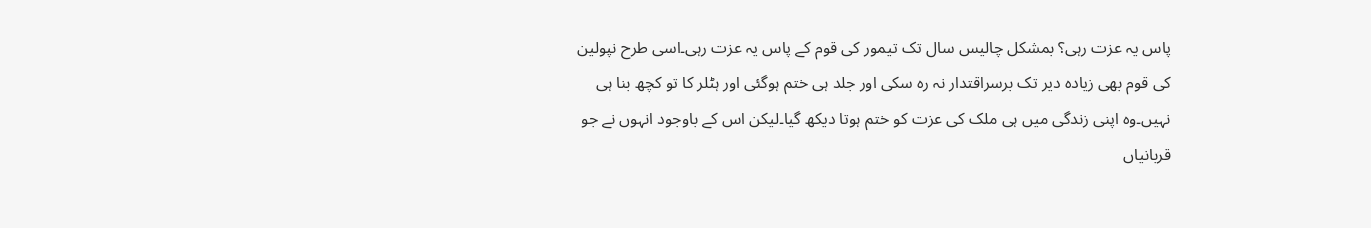پاس یہ عزت رہی؟ بمشکل چالیس سال تک تیمور کی قوم کے پاس یہ عزت رہی۔اسی طرح نپولین کی قوم بھی زیادہ دیر تک برسراقتدار نہ رہ سکی اور جلد ہی ختم ہوگئی اور ہٹلر کا تو کچھ بنا ہی نہیں۔وہ اپنی زندگی میں ہی ملک کی عزت کو ختم ہوتا دیکھ گیا۔لیکن اس کے باوجود انہوں نے جو قربانیاں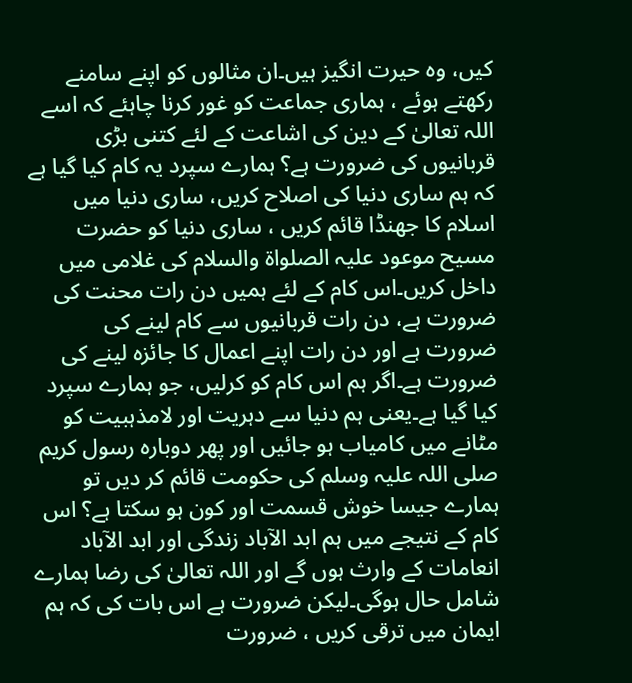کیں، وہ حیرت انگیز ہیں۔ان مثالوں کو اپنے سامنے رکھتے ہوئے ، ہماری جماعت کو غور کرنا چاہئے کہ اسے اللہ تعالیٰ کے دین کی اشاعت کے لئے کتنی بڑی قربانیوں کی ضرورت ہے؟ ہمارے سپرد یہ کام کیا گیا ہے کہ ہم ساری دنیا کی اصلاح کریں، ساری دنیا میں اسلام کا جھنڈا قائم کریں ، ساری دنیا کو حضرت مسیح موعود علیہ الصلواۃ والسلام کی غلامی میں داخل کریں۔اس کام کے لئے ہمیں دن رات محنت کی ضرورت ہے، دن رات قربانیوں سے کام لینے کی ضرورت ہے اور دن رات اپنے اعمال کا جائزہ لینے کی ضرورت ہے۔اگر ہم اس کام کو کرلیں، جو ہمارے سپرد کیا گیا ہے۔یعنی ہم دنیا سے دہریت اور لامذہبیت کو مٹانے میں کامیاب ہو جائیں اور پھر دوبارہ رسول کریم صلی اللہ علیہ وسلم کی حکومت قائم کر دیں تو ہمارے جیسا خوش قسمت اور کون ہو سکتا ہے؟ اس کام کے نتیجے میں ہم ابد الآباد زندگی اور ابد الآباد انعامات کے وارث ہوں گے اور اللہ تعالیٰ کی رضا ہمارے شامل حال ہوگی۔لیکن ضرورت ہے اس بات کی کہ ہم ایمان میں ترقی کریں ، ضرورت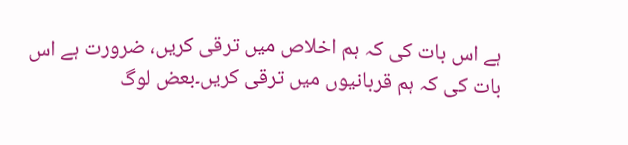ہے اس بات کی کہ ہم اخلاص میں ترقی کریں، ضرورت ہے اس بات کی کہ ہم قربانیوں میں ترقی کریں۔بعض لوگ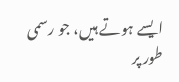ایسے ہوتے ہیں، جو رسمی طور پر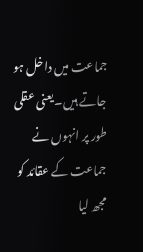جماعت میں داخل ہو جاتے ہیں۔یعنی عقلی طور پر انہوں نے جماعت کے عقائد کو مجھ لیا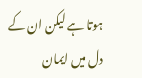ہوتا ہے لیکن ان کے دل میں ایمان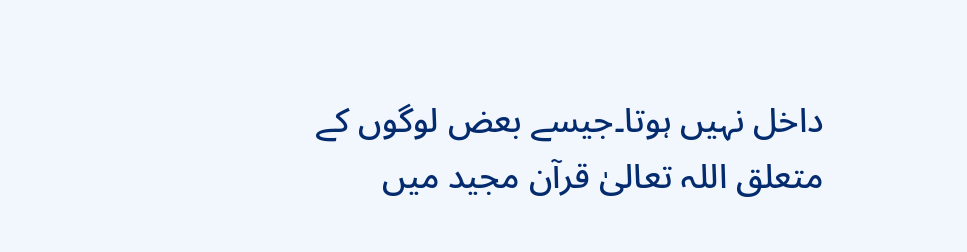داخل نہیں ہوتا۔جیسے بعض لوگوں کے متعلق اللہ تعالیٰ قرآن مجید میں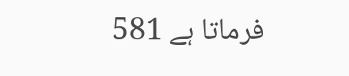فرماتا ہے 581